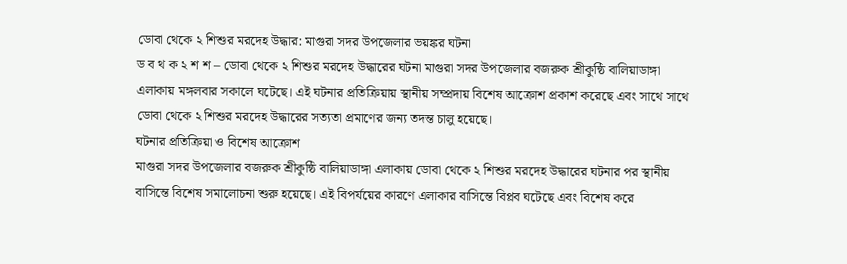ডোবা থেকে ২ শিশুর মরদেহ উদ্ধার: মাগুরা সদর উপজেলার ভয়ঙ্কর ঘটনা
ড ব থ ক ২ শ শ – ডোবা থেকে ২ শিশুর মরদেহ উদ্ধারের ঘটনা মাগুরা সদর উপজেলার বজরুক শ্রীকুন্ঠি বালিয়াডাঙ্গা এলাকায় মঙ্গলবার সকালে ঘটেছে। এই ঘটনার প্রতিক্রিয়ায় স্থানীয় সম্প্রদায় বিশেষ আক্রোশ প্রকাশ করেছে এবং সাথে সাথে ডোবা থেকে ২ শিশুর মরদেহ উদ্ধারের সত্যতা প্রমাণের জন্য তদন্ত চালু হয়েছে।
ঘটনার প্রতিক্রিয়া ও বিশেষ আক্রোশ
মাগুরা সদর উপজেলার বজরুক শ্রীকুন্ঠি বালিয়াডাঙ্গা এলাকায় ডোবা থেকে ২ শিশুর মরদেহ উদ্ধারের ঘটনার পর স্থানীয় বাসিন্তে বিশেষ সমালোচনা শুরু হয়েছে। এই বিপর্যয়ের কারণে এলাকার বাসিন্তে বিপ্লব ঘটেছে এবং বিশেষ করে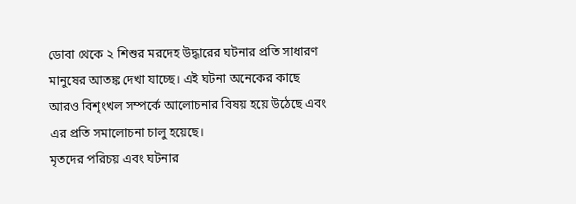ডোবা থেকে ২ শিশুর মরদেহ উদ্ধারের ঘটনার প্রতি সাধারণ মানুষের আতঙ্ক দেখা যাচ্ছে। এই ঘটনা অনেকের কাছে আরও বিশৃংখল সম্পর্কে আলোচনার বিষয় হয়ে উঠেছে এবং এর প্রতি সমালোচনা চালু হয়েছে।
মৃতদের পরিচয় এবং ঘটনার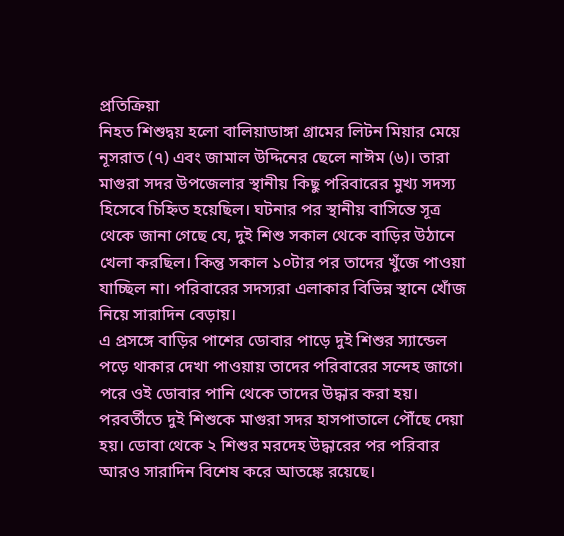প্রতিক্রিয়া
নিহত শিশুদ্বয় হলো বালিয়াডাঙ্গা গ্রামের লিটন মিয়ার মেয়ে নূসরাত (৭) এবং জামাল উদ্দিনের ছেলে নাঈম (৬)। তারা মাগুরা সদর উপজেলার স্থানীয় কিছু পরিবারের মুখ্য সদস্য হিসেবে চিহ্নিত হয়েছিল। ঘটনার পর স্থানীয় বাসিন্তে সূত্র থেকে জানা গেছে যে, দুই শিশু সকাল থেকে বাড়ির উঠানে খেলা করছিল। কিন্তু সকাল ১০টার পর তাদের খুঁজে পাওয়া যাচ্ছিল না। পরিবারের সদস্যরা এলাকার বিভিন্ন স্থানে খোঁজ নিয়ে সারাদিন বেড়ায়।
এ প্রসঙ্গে বাড়ির পাশের ডোবার পাড়ে দুই শিশুর স্যান্ডেল পড়ে থাকার দেখা পাওয়ায় তাদের পরিবারের সন্দেহ জাগে। পরে ওই ডোবার পানি থেকে তাদের উদ্ধার করা হয়। পরবর্তীতে দুই শিশুকে মাগুরা সদর হাসপাতালে পৌঁছে দেয়া হয়। ডোবা থেকে ২ শিশুর মরদেহ উদ্ধারের পর পরিবার আরও সারাদিন বিশেষ করে আতঙ্কে রয়েছে।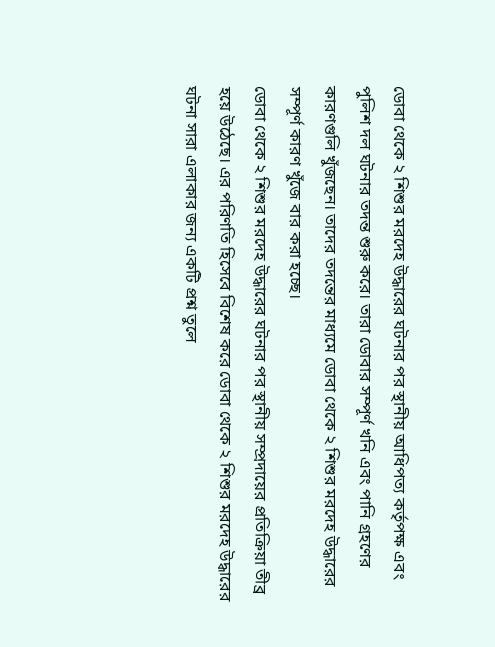ডোবা থেকে ২ শিশুর মরদেহ উদ্ধারের ঘটনার পর স্থানীয় আধিপত্য কর্তৃপক্ষ এবং পুলিশ দল ঘটনার তদন্ত শুরু করে। তারা ডোবার সম্পূর্ণ খনি এবং পানি গ্রহণের কারণগুলি খুঁজছেন। তাদের তদন্তের মাধ্যমে ডোবা থেকে ২ শিশুর মরদেহ উদ্ধারের সম্পূর্ণ কারণ খুঁজে বার করা হচ্ছে।
ডোবা থেকে ২ শিশুর মরদেহ উদ্ধারের ঘটনার পর স্থানীয় সম্প্রদায়ের প্রতিক্রিয়া তীব্র হয়ে উঠেছে। এর পরিণতি হিসেবে বিশেষ করে ডোবা থেকে ২ শিশুর মরদেহ উদ্ধারের ঘটনা সারা এলাকার জন্য একটি প্রশ্ন তুলে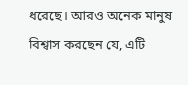ধরেছে। আরও অনেক মানুষ বিশ্বাস করছেন যে, এটি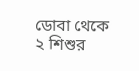ডোবা থেকে ২ শিশুর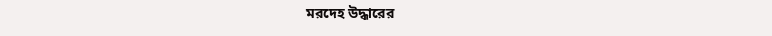মরদেহ উদ্ধারের